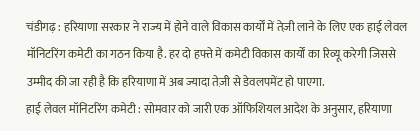चंडीगढ़ : हरियाणा सरकार ने राज्य में होने वाले विकास कार्यों में तेज़ी लाने के लिए एक हाई लेवल मॉनिटरिंग कमेटी का गठन किया है. हर दो हफ्ते में कमेटी विकास कार्यों का रिव्यू करेगी जिससे उम्मीद की जा रही है कि हरियाणा में अब ज्यादा तेज़ी से डेवलपमेंट हो पाएगा.
हाई लेवल मॉनिटरिंग कमेटी : सोमवार को जारी एक ऑफिशियल आदेश के अनुसार, हरियाणा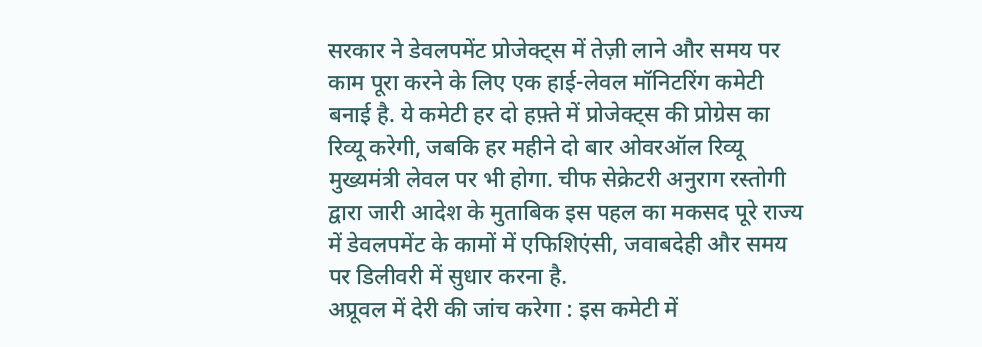सरकार ने डेवलपमेंट प्रोजेक्ट्स में तेज़ी लाने और समय पर काम पूरा करने के लिए एक हाई-लेवल मॉनिटरिंग कमेटी बनाई है. ये कमेटी हर दो हफ़्ते में प्रोजेक्ट्स की प्रोग्रेस का रिव्यू करेगी, जबकि हर महीने दो बार ओवरऑल रिव्यू मुख्यमंत्री लेवल पर भी होगा. चीफ सेक्रेटरी अनुराग रस्तोगी द्वारा जारी आदेश के मुताबिक इस पहल का मकसद पूरे राज्य में डेवलपमेंट के कामों में एफिशिएंसी, जवाबदेही और समय पर डिलीवरी में सुधार करना है.
अप्रूवल में देरी की जांच करेगा : इस कमेटी में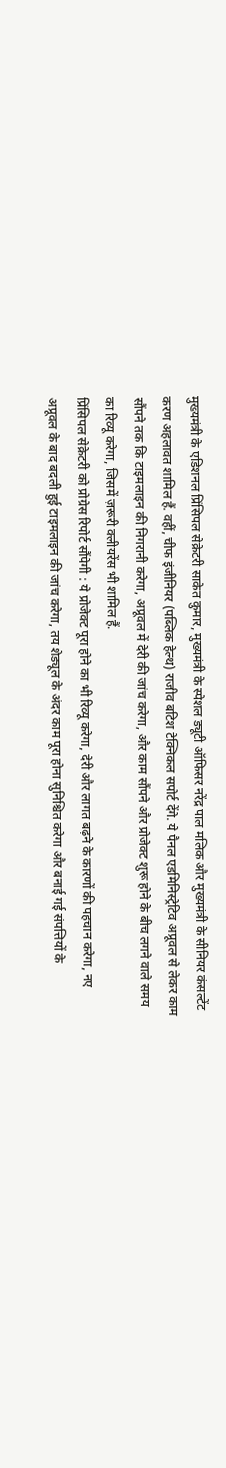मुख्यमंत्री के एडिशनल प्रिंसिपल सेक्रेटरी साकेत कुमार, मुख्यमंत्री के स्पेशल ड्यूटी ऑफिसर नरेंद्र पाल मलिक और मुख्यमंत्री के सीनियर कंसल्टेंट करण अहलावत शामिल हैं. वहीं, चीफ इंजीनियर (पब्लिक हेल्थ) राजीव बटिश टेक्निकल सपोर्ट देंगे. ये पैनल एडमिनिस्ट्रेटिव अप्रूवल से लेकर काम सौंपने तक कि टाइमलाइन की निगरानी करेगा, अप्रूवल में देरी की जांच करेगा, और काम सौंपने और प्रोजेक्ट शुरू होने के बीच लगने वाले समय का रिव्यू करेगा, जिसमें ज़रूरी क्लीयरेंस भी शामिल हैं.
प्रिंसिपल सेक्रेटरी को प्रोग्रेस रिपोर्ट सौंपेगी : ये प्रोजेक्ट पूरा होने का भी रिव्यू करेगा, देरी और लागत बढ़ने के कारणों की पहचान करेगा, नए अप्रूवल के बाद बदली हुई टाइमलाइन की जांच करेगा, तय शेड्यूल के अंदर काम पूरा होना सुनिश्चित करेगा और बनाई गई संपत्तियों के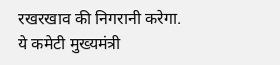रखरखाव की निगरानी करेगा. ये कमेटी मुख्यमंत्री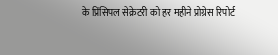के प्रिंसिपल सेक्रेटरी को हर महीने प्रोग्रेस रिपोर्ट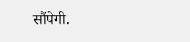सौंपेगी.